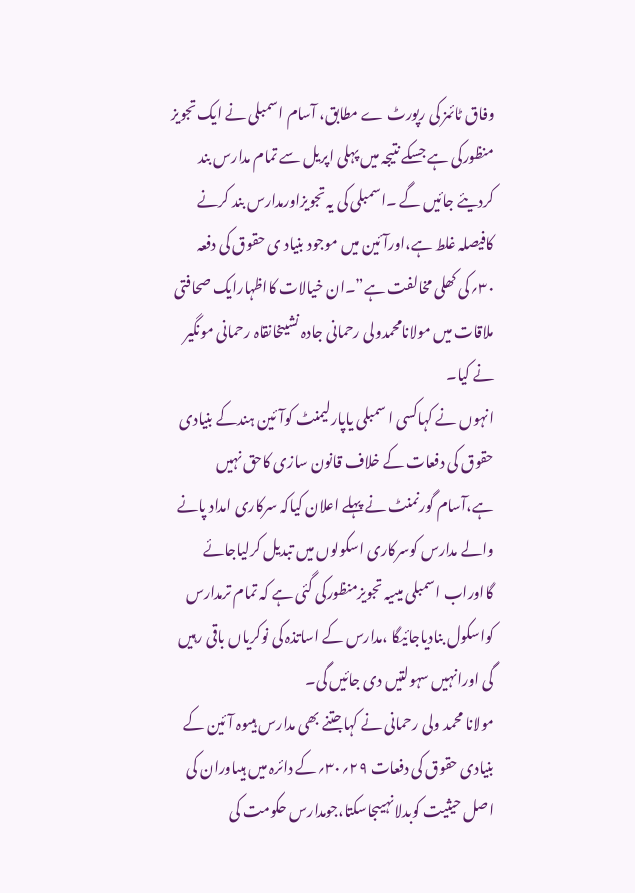وفاق ٹائمز کی رپورٹ ے مطابق، آسام اسمبلی نے ایک تجویز منظورکی ہے جسکے نتیجہ میں پہلی اپریل سے تمام مدارس بند کردیئے جائیں گے ۔اسمبلی کی یہ تجویزاورمدارس بند کرنے کافیصلہ غلط ہے،اورآئین میں موجود بنیاد ی حقوق کی دفعہ ۳۰؍کی کھلی مخالفت ہے”۔ان خیالات کااظہارایک صحافتی ملاقات میں مولانامحمدولی رحمانی جادہ نشیںخانقاہ رحمانی مونگیر نے کیا۔
انہوں نے کہاکسی ا سمبلی یاپارلیمنٹ کوآئین ہندکے بنیادی حقوق کی دفعات کے خلاف قانون سازی کاحق نہیں ہے،آسام گورنمنٹ نے پہلے اعلان کیاکہ سرکاری امداد پانے والے مدارس کوسرکاری اسکولوں میں تبدیل کرلیاجائے گااوراب اسمبلی میںیہ تجویزمنظورکی گئی ہے کہ تمام ترمدارس کواسکول بنادیاجائیگا ،مدارس کے اساتذہ کی نوکریاں باقی رہیں گی اورانہیں سہولتیں دی جائیں گی۔
مولانا محمد ولی رحمانی نے کہاجتنے بھی مدارس ہیںوہ آئین کے بنیادی حقوق کی دفعات ۲۹؍۳۰؍کے دائرہ میں ہیںاوران کی اصل حیثیت کوبدلانہیںجاسکتا،جومدارس حکومت کی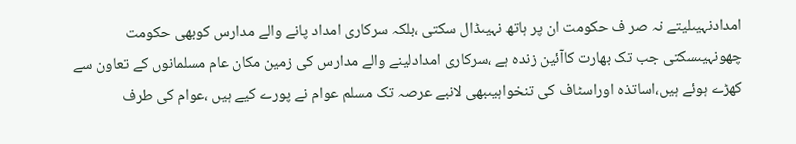امدادنہیںلیتے نہ صر ف حکومت ان پر ہاتھ نہیںڈال سکتی ،بلکہ سرکاری امداد پانے والے مدارس کوبھی حکومت چھونہیںسکتی جب تک بھارت کاآئین زندہ ہے ،سرکاری امدادلینے والے مدارس کی زمین مکان عام مسلمانوں کے تعاون سے کھڑے ہوئے ہیں،اساتذہ اوراسٹاف کی تنخواہیںبھی لانبے عرصہ تک مسلم عوام نے پورے کیے ہیں ،عوام کی طرف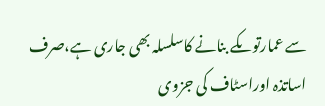سے عمارتوںکے بنانے کاسلسلہ بھی جاری ہے،صرف اساتذہ اوراسٹاف کی جزوی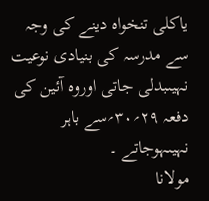یاکلی تنخواہ دینے کی وجہ سے مدرسہ کی بنیادی نوعیت نہیںبدلی جاتی اوروہ آئین کی دفعہ ۲۹؍۳۰؍سے باہر نہیںہوجاتے ۔
مولانا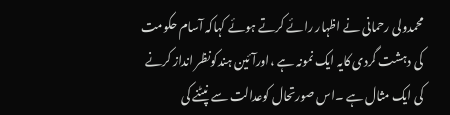محمدولی رحمانی نے اظہار رائے کرتے ہوئے کہاکہ آسام حکومت کی دہشت گردی کایہ ایک نمونہ ہے ،اورآئین ہندکونظر انداز کرنے کی ایک مثال ہے ۔اس صورتحال کوعدالت سے نپٹنے کی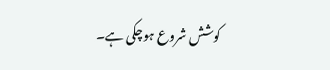کوشش شروع ہوچکی ہے۔